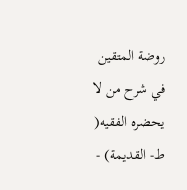روضة المتقين في شرح من لا يحضره الفقيه( ط- القديمة) -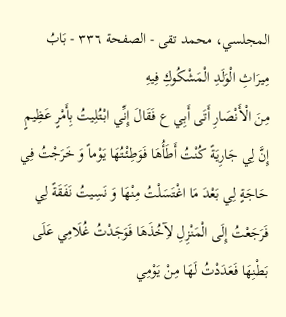المجلسي، محمد تقى - الصفحة ٣٣٦ - بَابُ مِيرَاثِ الْوَلَدِ الْمَشْكُوكِ فِيهِ
مِنَ الْأَنْصَارِ أَتَى أَبِي ع فَقَالَ إِنِّي ابْتُلِيتُ بِأَمْرٍ عَظِيمٍ إِنَّ لِي جَارِيَةً كُنْتُ أَطَأُهَا فَوَطِئْتُهَا يَوْماً وَ خَرَجْتُ فِي حَاجَةٍ لِي بَعْدَ مَا اغْتَسَلْتُ مِنْهَا وَ نَسِيتُ نَفَقَةً لِي فَرَجَعْتُ إِلَى الْمَنْزِلِ لآِخُذَهَا فَوَجَدْتُ غُلَامِي عَلَى بَطْنِهَا فَعَدَدْتُ لَهَا مِنْ يَوْمِي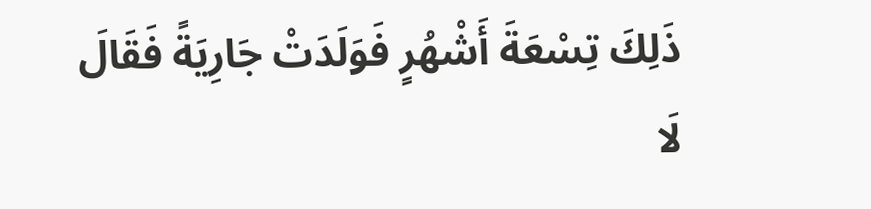ذَلِكَ تِسْعَةَ أَشْهُرٍ فَوَلَدَتْ جَارِيَةً فَقَالَ لَا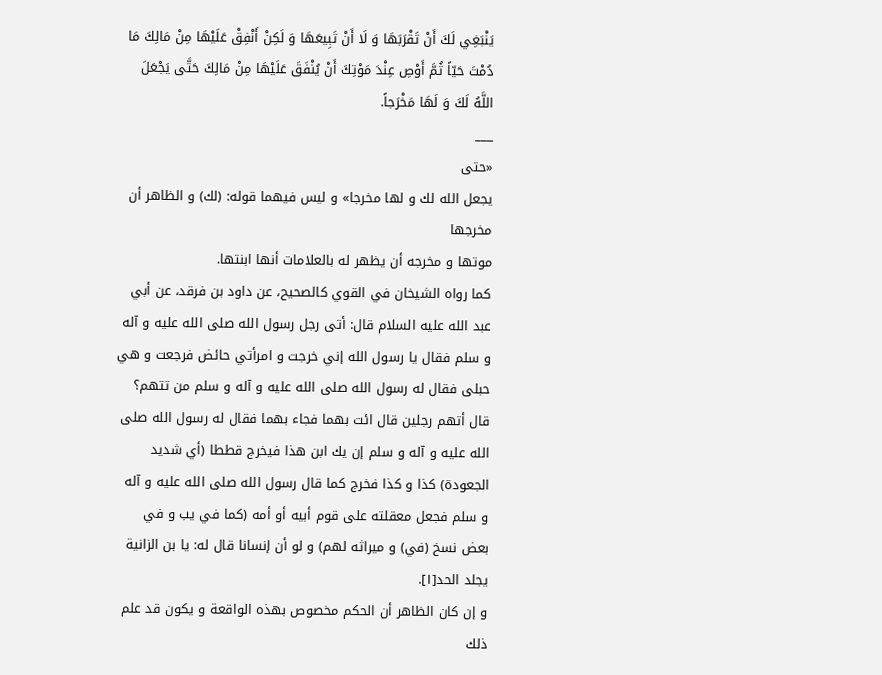يَنْبَغِي لَكَ أَنْ تَقْرَبَهَا وَ لَا أَنْ تَبِيعَهَا وَ لَكِنْ أَنْفِقْ عَلَيْهَا مِنْ مَالِكَ مَا دُمْتَ حَيّاً ثُمَّ أَوْصِ عِنْدَ مَوْتِكَ أَنْ يُنْفَقَ عَلَيْهَا مِنْ مَالِكَ حَتَّى يَجْعَلَ اللَّهُ لَكَ وَ لَهَا مَخْرَجاً.
___
«حتى
يجعل الله لك و لها مخرجا» و ليس فيهما قوله: (لك) و الظاهر أن مخرجها
موتها و مخرجه أن يظهر له بالعلامات أنها ابنتها.
كما رواه الشيخان في القوي كالصحيح، عن داود بن فرقد، عن أبي عبد الله عليه السلام قال: أتى رجل رسول الله صلى الله عليه و آله و سلم فقال يا رسول الله إني خرجت و امرأتي حائض فرجعت و هي حبلى فقال له رسول الله صلى الله عليه و آله و سلم من تتهم؟ قال أتهم رجلين قال ائت بهما فجاء بهما فقال له رسول الله صلى الله عليه و آله و سلم إن يك ابن هذا فيخرج قططا (أي شديد الجعودة) كذا و كذا فخرج كما قال رسول الله صلى الله عليه و آله و سلم فجعل معقلته على قوم أبيه أو أمه (كما في يب و في بعض نسخ (في) و ميراثه لهم) و لو أن إنسانا قال له: يا بن الزانية يجلد الحد[١].
و إن كان الظاهر أن الحكم مخصوص بهذه الواقعة و يكون قد علم ذلك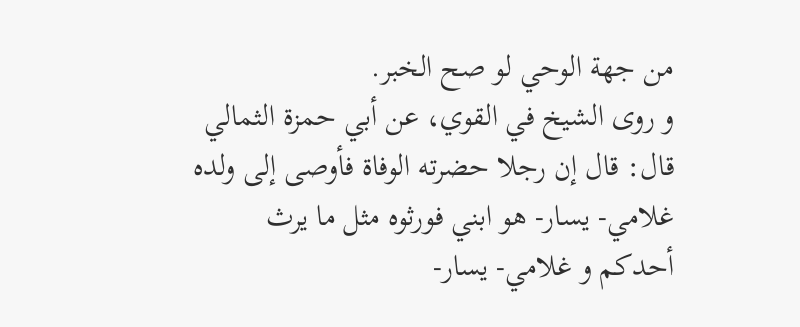من جهة الوحي لو صح الخبر.
و روى الشيخ في القوي، عن أبي حمزة الثمالي قال: قال إن رجلا حضرته الوفاة فأوصى إلى ولده غلامي- يسار- هو ابني فورثوه مثل ما يرث أحدكم و غلامي- يسار-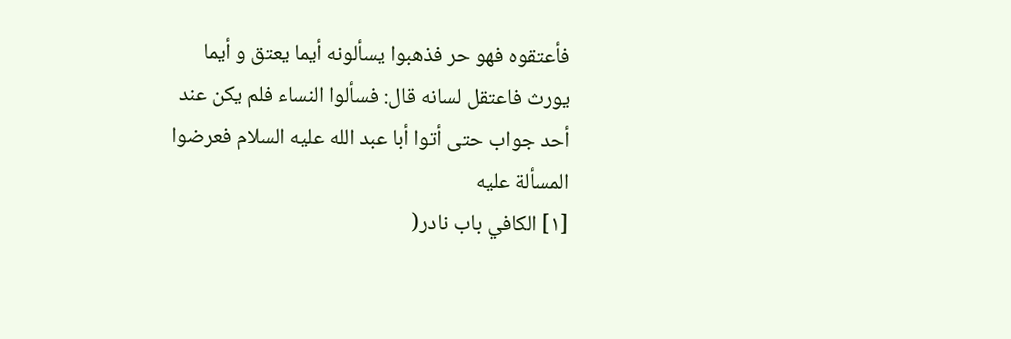فأعتقوه فهو حر فذهبوا يسألونه أيما يعتق و أيما يورث فاعتقل لسانه قال: فسألوا النساء فلم يكن عند أحد جواب حتى أتوا أبا عبد الله عليه السلام فعرضوا المسألة عليه
[١] الكافي باب نادر(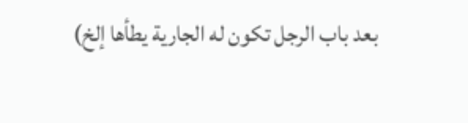بعد باب الرجل تكون له الجارية يطأها إلخ)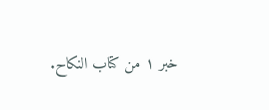خبر ١ من كتاب النكاح.